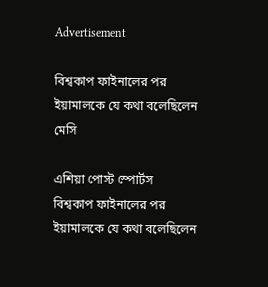Advertisement

বিশ্বকাপ ফাইনালের পর ইয়ামালকে যে কথা বলেছিলেন মেসি

এশিয়া পোস্ট স্পোর্টস
বিশ্বকাপ ফাইনালের পর ইয়ামালকে যে কথা বলেছিলেন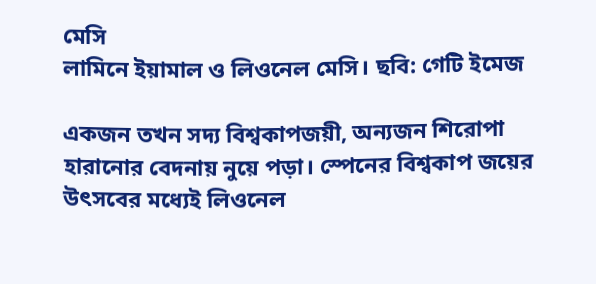মেসি
লামিনে ইয়ামাল ও লিওনেল মেসি। ছবি: গেটি ইমেজ

একজন তখন সদ্য বিশ্বকাপজয়ী, অন্যজন শিরোপা হারানোর বেদনায় নুয়ে পড়া। স্পেনের বিশ্বকাপ জয়ের উৎসবের মধ্যেই লিওনেল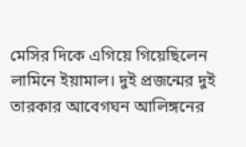মেসির দিকে এগিয়ে গিয়েছিলেন লামিনে ইয়ামাল। দুই প্রজন্মের দুই তারকার আবেগঘন আলিঙ্গনের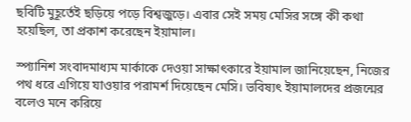ছবিটি মুহূর্তেই ছড়িয়ে পড়ে বিশ্বজুড়ে। এবার সেই সময় মেসির সঙ্গে কী কথা হয়েছিল, তা প্রকাশ করেছেন ইয়ামাল।

স্প্যানিশ সংবাদমাধ্যম মার্কাকে দেওয়া সাক্ষাৎকারে ইয়ামাল জানিয়েছেন, নিজের পথ ধরে এগিয়ে যাওয়ার পরামর্শ দিয়েছেন মেসি। ভবিষ্যৎ ইয়ামালদের প্রজন্মের বলেও মনে করিয়ে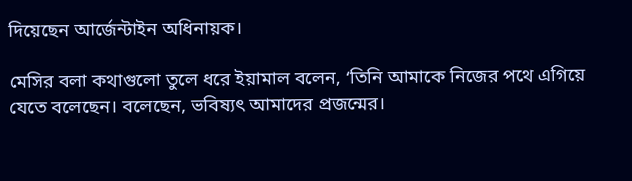দিয়েছেন আর্জেন্টাইন অধিনায়ক।

মেসির বলা কথাগুলো তুলে ধরে ইয়ামাল বলেন, ‘তিনি আমাকে নিজের পথে এগিয়ে যেতে বলেছেন। বলেছেন, ভবিষ্যৎ আমাদের প্রজন্মের।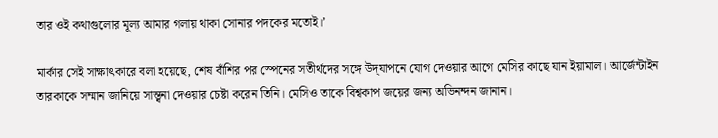তার ওই কথাগুলোর মূল্য আমার গলায় থাকা সোনার পদকের মতোই।’

মার্কার সেই সাক্ষাৎকারে বলা হয়েছে, শেষ বাঁশির পর স্পেনের সতীর্থদের সঙ্গে উদ্‌যাপনে যোগ দেওয়ার আগে মেসির কাছে যান ইয়ামাল। আর্জেন্টাইন তারকাকে সম্মান জানিয়ে সান্ত্বনা দেওয়ার চেষ্টা করেন তিনি। মেসিও তাকে বিশ্বকাপ জয়ের জন্য অভিনন্দন জানান।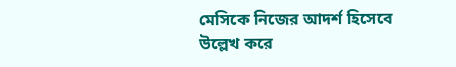মেসিকে নিজের আদর্শ হিসেবে উল্লেখ করে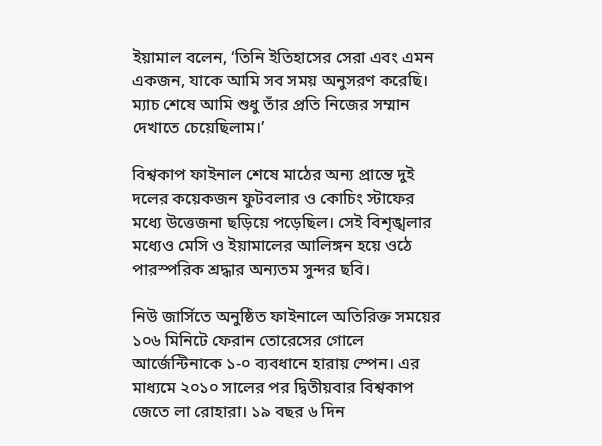ইয়ামাল বলেন, ‘তিনি ইতিহাসের সেরা এবং এমন একজন, যাকে আমি সব সময় অনুসরণ করেছি। ম্যাচ শেষে আমি শুধু তাঁর প্রতি নিজের সম্মান দেখাতে চেয়েছিলাম।’

বিশ্বকাপ ফাইনাল শেষে মাঠের অন্য প্রান্তে দুই দলের কয়েকজন ফুটবলার ও কোচিং স্টাফের মধ্যে উত্তেজনা ছড়িয়ে পড়েছিল। সেই বিশৃঙ্খলার মধ্যেও মেসি ও ইয়ামালের আলিঙ্গন হয়ে ওঠে পারস্পরিক শ্রদ্ধার অন্যতম সুন্দর ছবি।

নিউ জার্সিতে অনুষ্ঠিত ফাইনালে অতিরিক্ত সময়ের ১০৬ মিনিটে ফেরান তোরেসের গোলে আর্জেন্টিনাকে ১-০ ব্যবধানে হারায় স্পেন। এর মাধ্যমে ২০১০ সালের পর দ্বিতীয়বার বিশ্বকাপ জেতে লা রোহারা। ১৯ বছর ৬ দিন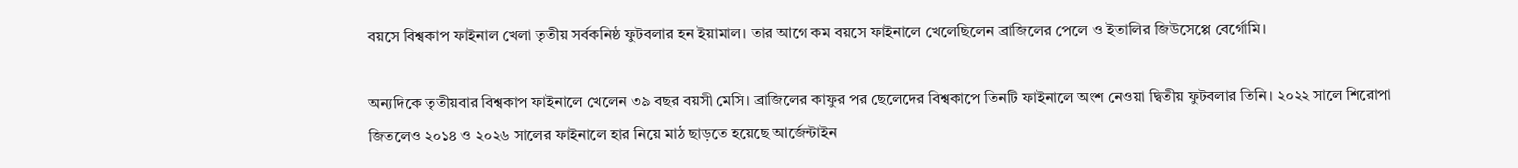বয়সে বিশ্বকাপ ফাইনাল খেলা তৃতীয় সর্বকনিষ্ঠ ফুটবলার হন ইয়ামাল। তার আগে কম বয়সে ফাইনালে খেলেছিলেন ব্রাজিলের পেলে ও ইতালির জিউসেপ্পে বের্গোমি।

অন্যদিকে তৃতীয়বার বিশ্বকাপ ফাইনালে খেলেন ৩৯ বছর বয়সী মেসি। ব্রাজিলের কাফুর পর ছেলেদের বিশ্বকাপে তিনটি ফাইনালে অংশ নেওয়া দ্বিতীয় ফুটবলার তিনি। ২০২২ সালে শিরোপা জিতলেও ২০১৪ ও ২০২৬ সালের ফাইনালে হার নিয়ে মাঠ ছাড়তে হয়েছে আর্জেন্টাইন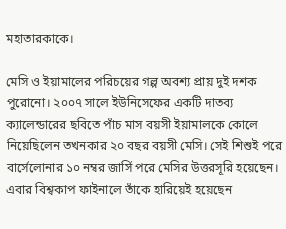মহাতারকাকে।

মেসি ও ইয়ামালের পরিচয়ের গল্প অবশ্য প্রায় দুই দশক পুরোনো। ২০০৭ সালে ইউনিসেফের একটি দাতব্য ক্যালেন্ডারের ছবিতে পাঁচ মাস বয়সী ইয়ামালকে কোলে নিয়েছিলেন তখনকার ২০ বছর বয়সী মেসি। সেই শিশুই পরে বার্সেলোনার ১০ নম্বর জার্সি পরে মেসির উত্তরসূরি হয়েছেন। এবার বিশ্বকাপ ফাইনালে তাঁকে হারিয়েই হয়েছেন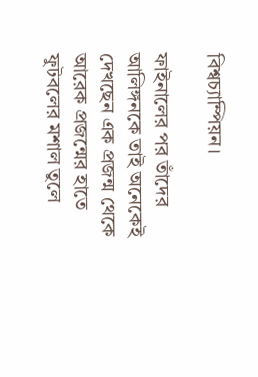বিশ্বচ্যাম্পিয়ন।

ফাইনালের পর তাঁদের আলিঙ্গনকে তাই অনেকেই দেখছেন এক প্রজন্ম থেকে আরেক প্রজন্মের হাতে ফুটবলের মশাল তুলে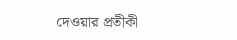দেওয়ার প্রতীকী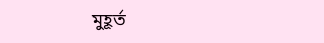মুহূর্ত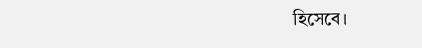হিসেবে।